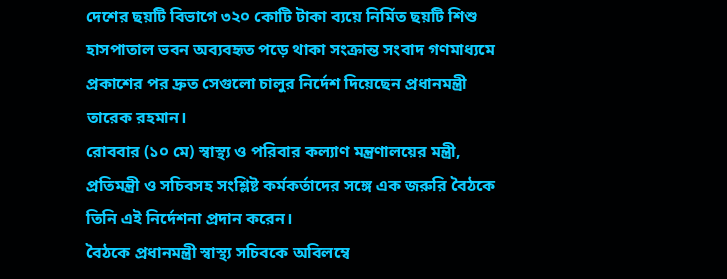দেশের ছয়টি বিভাগে ৩২০ কোটি টাকা ব্যয়ে নির্মিত ছয়টি শিশু হাসপাতাল ভবন অব্যবহৃত পড়ে থাকা সংক্রান্ত সংবাদ গণমাধ্যমে প্রকাশের পর দ্রুত সেগুলো চালুর নির্দেশ দিয়েছেন প্রধানমন্ত্রী তারেক রহমান।
রোববার (১০ মে) স্বাস্থ্য ও পরিবার কল্যাণ মন্ত্রণালয়ের মন্ত্রী, প্রতিমন্ত্রী ও সচিবসহ সংশ্লিষ্ট কর্মকর্তাদের সঙ্গে এক জরুরি বৈঠকে তিনি এই নির্দেশনা প্রদান করেন।
বৈঠকে প্রধানমন্ত্রী স্বাস্থ্য সচিবকে অবিলম্বে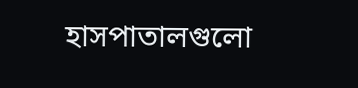হাসপাতালগুলো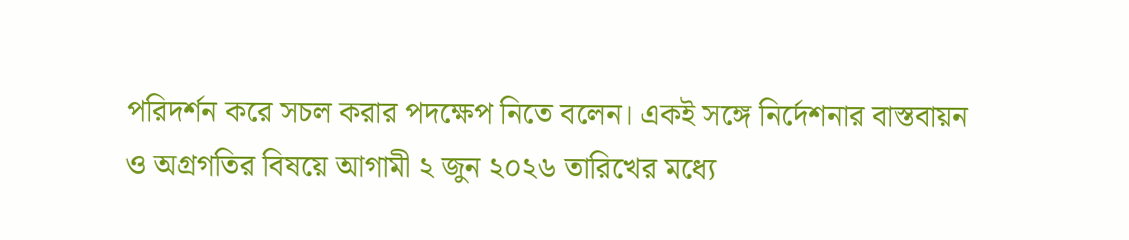পরিদর্শন করে সচল করার পদক্ষেপ নিতে বলেন। একই সঙ্গে নির্দেশনার বাস্তবায়ন ও অগ্রগতির বিষয়ে আগামী ২ জুন ২০২৬ তারিখের মধ্যে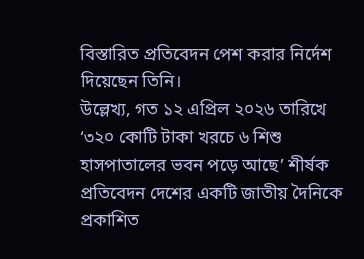বিস্তারিত প্রতিবেদন পেশ করার নির্দেশ দিয়েছেন তিনি।
উল্লেখ্য, গত ১২ এপ্রিল ২০২৬ তারিখে ‘৩২০ কোটি টাকা খরচে ৬ শিশু হাসপাতালের ভবন পড়ে আছে’ শীর্ষক প্রতিবেদন দেশের একটি জাতীয় দৈনিকে প্রকাশিত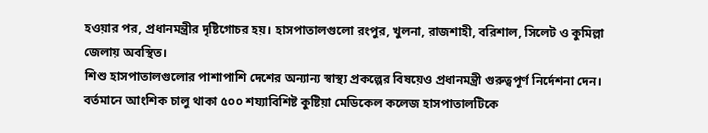হওয়ার পর, প্রধানমন্ত্রীর দৃষ্টিগোচর হয়। হাসপাতালগুলো রংপুর, খুলনা, রাজশাহী, বরিশাল, সিলেট ও কুমিল্লা জেলায় অবস্থিত।
শিশু হাসপাতালগুলোর পাশাপাশি দেশের অন্যান্য স্বাস্থ্য প্রকল্পের বিষয়েও প্রধানমন্ত্রী গুরুত্বপূর্ণ নির্দেশনা দেন। বর্তমানে আংশিক চালু থাকা ৫০০ শয্যাবিশিষ্ট কুষ্টিয়া মেডিকেল কলেজ হাসপাতালটিকে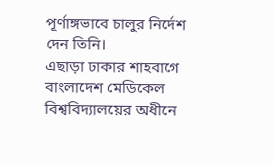পূর্ণাঙ্গভাবে চালুর নির্দেশ দেন তিনি।
এছাড়া ঢাকার শাহবাগে বাংলাদেশ মেডিকেল বিশ্ববিদ্যালয়ের অধীনে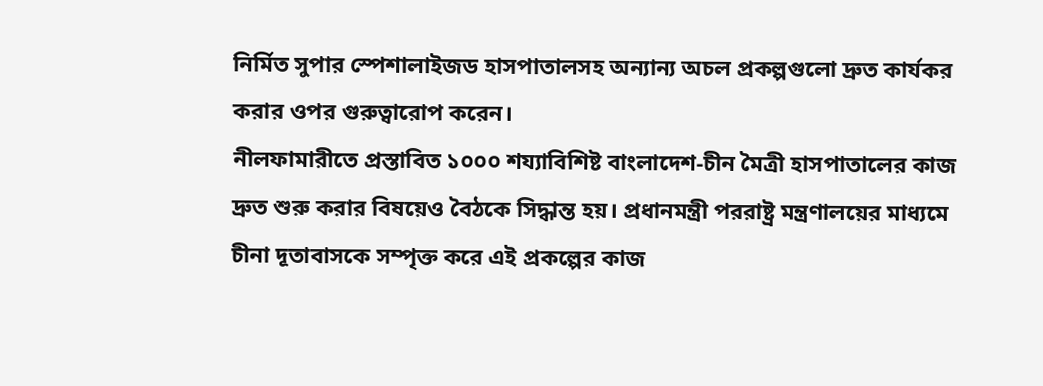নির্মিত সুপার স্পেশালাইজড হাসপাতালসহ অন্যান্য অচল প্রকল্পগুলো দ্রুত কার্যকর করার ওপর গুরুত্বারোপ করেন।
নীলফামারীতে প্রস্তাবিত ১০০০ শয্যাবিশিষ্ট বাংলাদেশ-চীন মৈত্রী হাসপাতালের কাজ দ্রুত শুরু করার বিষয়েও বৈঠকে সিদ্ধান্ত হয়। প্রধানমন্ত্রী পররাষ্ট্র মন্ত্রণালয়ের মাধ্যমে চীনা দূতাবাসকে সম্পৃক্ত করে এই প্রকল্পের কাজ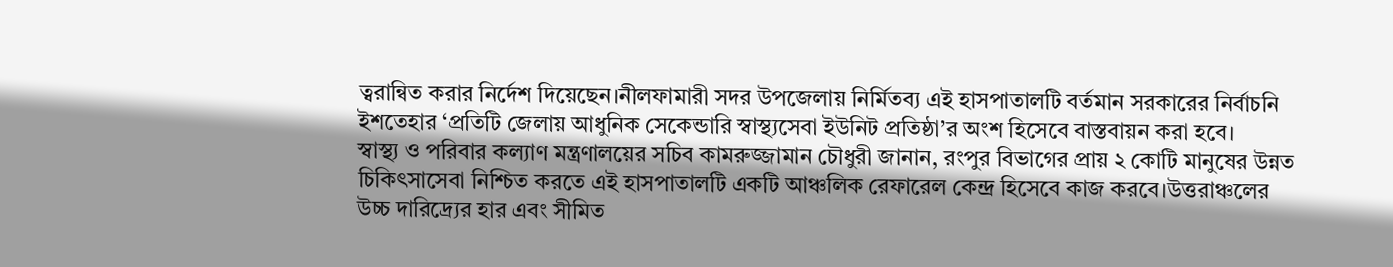ত্বরান্বিত করার নির্দেশ দিয়েছেন।নীলফামারী সদর উপজেলায় নির্মিতব্য এই হাসপাতালটি বর্তমান সরকারের নির্বাচনি ইশতেহার ‘প্রতিটি জেলায় আধুনিক সেকেন্ডারি স্বাস্থ্যসেবা ইউনিট প্রতিষ্ঠা’র অংশ হিসেবে বাস্তবায়ন করা হবে।
স্বাস্থ্য ও পরিবার কল্যাণ মন্ত্রণালয়ের সচিব কামরুজ্জামান চৌধুরী জানান, রংপুর বিভাগের প্রায় ২ কোটি মানুষের উন্নত চিকিৎসাসেবা নিশ্চিত করতে এই হাসপাতালটি একটি আঞ্চলিক রেফারেল কেন্দ্র হিসেবে কাজ করবে।উত্তরাঞ্চলের উচ্চ দারিদ্র্যের হার এবং সীমিত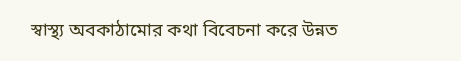স্বাস্থ্য অবকাঠামোর কথা বিবেচনা করে উন্নত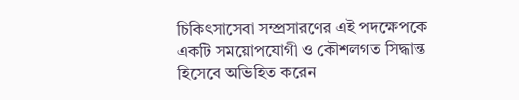চিকিৎসাসেবা সম্প্রসারণের এই পদক্ষেপকে একটি সময়োপযোগী ও কৌশলগত সিদ্ধান্ত হিসেবে অভিহিত করেন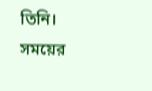তিনি।
সময়ের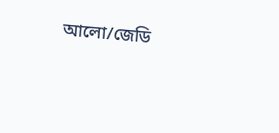আলো/জেডি